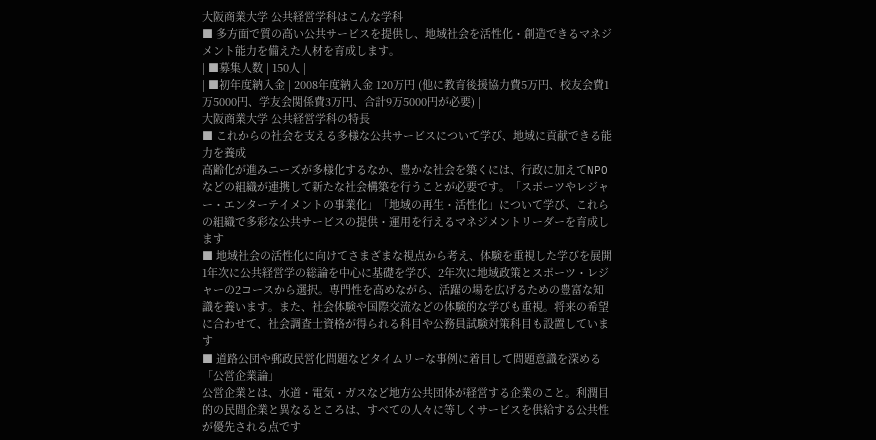大阪商業大学 公共経営学科はこんな学科
■ 多方面で質の高い公共サービスを提供し、地域社会を活性化・創造できるマネジメント能力を備えた人材を育成します。
| ■募集人数 | 150人 |
| ■初年度納入金 | 2008年度納入金 120万円 (他に教育後援協力費5万円、校友会費1万5000円、学友会関係費3万円、合計9万5000円が必要) |
大阪商業大学 公共経営学科の特長
■ これからの社会を支える多様な公共サービスについて学び、地域に貢献できる能力を養成
高齢化が進みニーズが多様化するなか、豊かな社会を築くには、行政に加えてNPOなどの組織が連携して新たな社会構築を行うことが必要です。「スポーツやレジャー・エンターテイメントの事業化」「地域の再生・活性化」について学び、これらの組織で多彩な公共サービスの提供・運用を行えるマネジメントリーダーを育成します
■ 地域社会の活性化に向けてさまざまな視点から考え、体験を重視した学びを展開
1年次に公共経営学の総論を中心に基礎を学び、2年次に地域政策とスポーツ・レジャーの2コースから選択。専門性を高めながら、活躍の場を広げるための豊富な知識を養います。また、社会体験や国際交流などの体験的な学びも重視。将来の希望に合わせて、社会調査士資格が得られる科目や公務員試験対策科目も設置しています
■ 道路公団や郵政民営化問題などタイムリーな事例に着目して問題意識を深める「公営企業論」
公営企業とは、水道・電気・ガスなど地方公共団体が経営する企業のこと。利潤目的の民間企業と異なるところは、すべての人々に等しくサービスを供給する公共性が優先される点です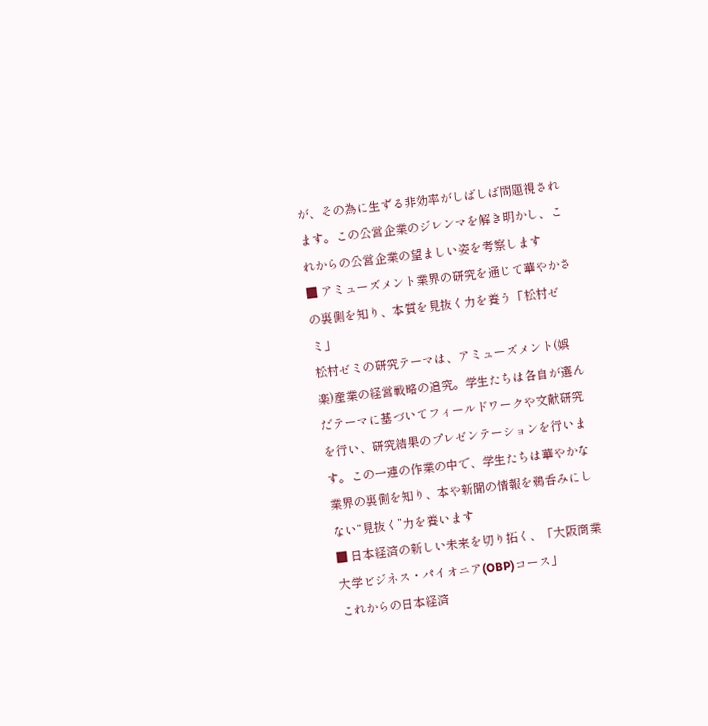が、その為に生ずる非効率がしばしば問題視されます。この公営企業のジレンマを解き明かし、これからの公営企業の望ましい姿を考察します
■ アミューズメント業界の研究を通じて華やかさの裏側を知り、本質を見抜く力を養う「松村ゼミ」
松村ゼミの研究テーマは、アミューズメント(娯楽)産業の経営戦略の追究。学生たちは各自が選んだテーマに基づいてフィールドワークや文献研究を行い、研究結果のプレゼンテーションを行います。この一連の作業の中で、学生たちは華やかな業界の裏側を知り、本や新聞の情報を鵜呑みにしない“見抜く”力を養います
■ 日本経済の新しい未来を切り拓く、「大阪商業大学ビジネス・パイオニア(OBP)コース」
これからの日本経済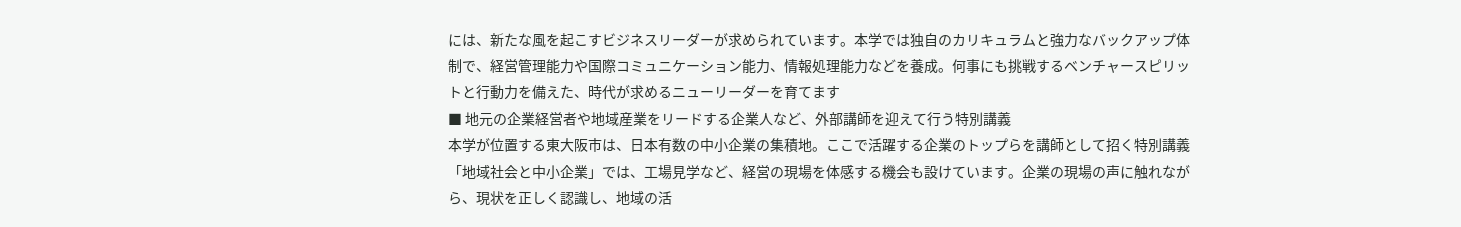には、新たな風を起こすビジネスリーダーが求められています。本学では独自のカリキュラムと強力なバックアップ体制で、経営管理能力や国際コミュニケーション能力、情報処理能力などを養成。何事にも挑戦するベンチャースピリットと行動力を備えた、時代が求めるニューリーダーを育てます
■ 地元の企業経営者や地域産業をリードする企業人など、外部講師を迎えて行う特別講義
本学が位置する東大阪市は、日本有数の中小企業の集積地。ここで活躍する企業のトップらを講師として招く特別講義「地域社会と中小企業」では、工場見学など、経営の現場を体感する機会も設けています。企業の現場の声に触れながら、現状を正しく認識し、地域の活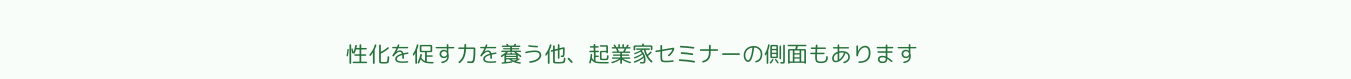性化を促す力を養う他、起業家セミナーの側面もあります